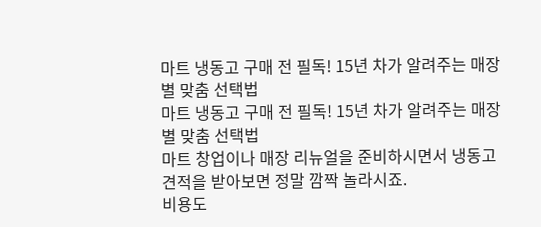마트 냉동고 구매 전 필독! 15년 차가 알려주는 매장별 맞춤 선택법
마트 냉동고 구매 전 필독! 15년 차가 알려주는 매장별 맞춤 선택법
마트 창업이나 매장 리뉴얼을 준비하시면서 냉동고 견적을 받아보면 정말 깜짝 놀라시죠.
비용도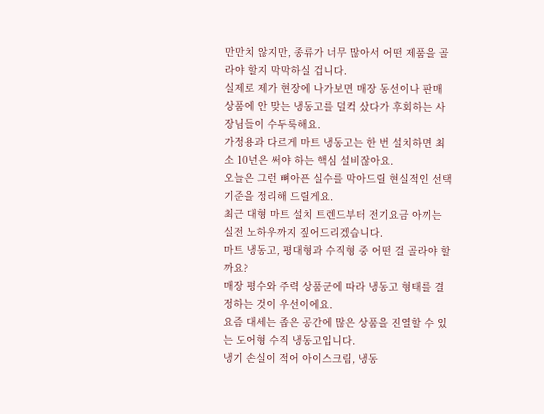만만치 않지만, 종류가 너무 많아서 어떤 제품을 골라야 할지 막막하실 겁니다.
실제로 제가 현장에 나가보면 매장 동선이나 판매 상품에 안 맞는 냉동고를 덜컥 샀다가 후회하는 사장님들이 수두룩해요.
가정용과 다르게 마트 냉동고는 한 번 설치하면 최소 10년은 써야 하는 핵심 설비잖아요.
오늘은 그런 뼈아픈 실수를 막아드릴 현실적인 선택 기준을 정리해 드릴게요.
최근 대형 마트 설치 트렌드부터 전기요금 아끼는 실전 노하우까지 짚어드리겠습니다.
마트 냉동고, 평대형과 수직형 중 어떤 걸 골라야 할까요?
매장 평수와 주력 상품군에 따라 냉동고 형태를 결정하는 것이 우선이에요.
요즘 대세는 좁은 공간에 많은 상품을 진열할 수 있는 도어형 수직 냉동고입니다.
냉기 손실이 적어 아이스크림, 냉동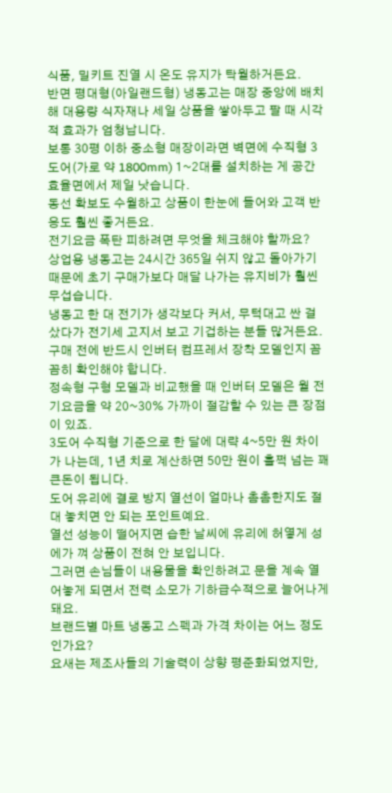식품, 밀키트 진열 시 온도 유지가 탁월하거든요.
반면 평대형(아일랜드형) 냉동고는 매장 중앙에 배치해 대용량 식자재나 세일 상품을 쌓아두고 팔 때 시각적 효과가 엄청납니다.
보통 30평 이하 중소형 매장이라면 벽면에 수직형 3도어(가로 약 1800mm) 1~2대를 설치하는 게 공간 효율면에서 제일 낫습니다.
동선 확보도 수월하고 상품이 한눈에 들어와 고객 반응도 훨씬 좋거든요.
전기요금 폭탄 피하려면 무엇을 체크해야 할까요?
상업용 냉동고는 24시간 365일 쉬지 않고 돌아가기 때문에 초기 구매가보다 매달 나가는 유지비가 훨씬 무섭습니다.
냉동고 한 대 전기가 생각보다 커서, 무턱대고 싼 걸 샀다가 전기세 고지서 보고 기겁하는 분들 많거든요.
구매 전에 반드시 인버터 컴프레서 장착 모델인지 꼼꼼히 확인해야 합니다.
정속형 구형 모델과 비교했을 때 인버터 모델은 월 전기요금을 약 20~30% 가까이 절감할 수 있는 큰 장점이 있죠.
3도어 수직형 기준으로 한 달에 대략 4~5만 원 차이가 나는데, 1년 치로 계산하면 50만 원이 훌쩍 넘는 꽤 큰돈이 됩니다.
도어 유리에 결로 방지 열선이 얼마나 촘촘한지도 절대 놓치면 안 되는 포인트예요.
열선 성능이 떨어지면 습한 날씨에 유리에 허옇게 성에가 껴 상품이 전혀 안 보입니다.
그러면 손님들이 내용물을 확인하려고 문을 계속 열어놓게 되면서 전력 소모가 기하급수적으로 늘어나게 돼요.
브랜드별 마트 냉동고 스펙과 가격 차이는 어느 정도인가요?
요새는 제조사들의 기술력이 상향 평준화되었지만,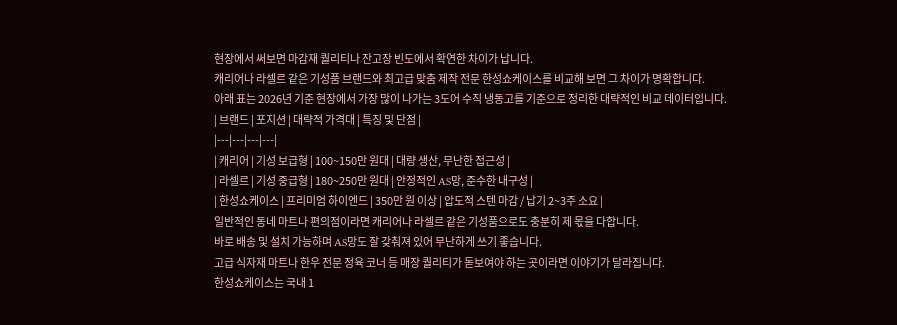현장에서 써보면 마감재 퀄리티나 잔고장 빈도에서 확연한 차이가 납니다.
캐리어나 라셀르 같은 기성품 브랜드와 최고급 맞춤 제작 전문 한성쇼케이스를 비교해 보면 그 차이가 명확합니다.
아래 표는 2026년 기준 현장에서 가장 많이 나가는 3도어 수직 냉동고를 기준으로 정리한 대략적인 비교 데이터입니다.
| 브랜드 | 포지션 | 대략적 가격대 | 특징 및 단점 |
|---|---|---|---|
| 캐리어 | 기성 보급형 | 100~150만 원대 | 대량 생산, 무난한 접근성 |
| 라셀르 | 기성 중급형 | 180~250만 원대 | 안정적인 AS망, 준수한 내구성 |
| 한성쇼케이스 | 프리미엄 하이엔드 | 350만 원 이상 | 압도적 스텐 마감 / 납기 2~3주 소요 |
일반적인 동네 마트나 편의점이라면 캐리어나 라셀르 같은 기성품으로도 충분히 제 몫을 다합니다.
바로 배송 및 설치 가능하며 AS망도 잘 갖춰져 있어 무난하게 쓰기 좋습니다.
고급 식자재 마트나 한우 전문 정육 코너 등 매장 퀄리티가 돋보여야 하는 곳이라면 이야기가 달라집니다.
한성쇼케이스는 국내 1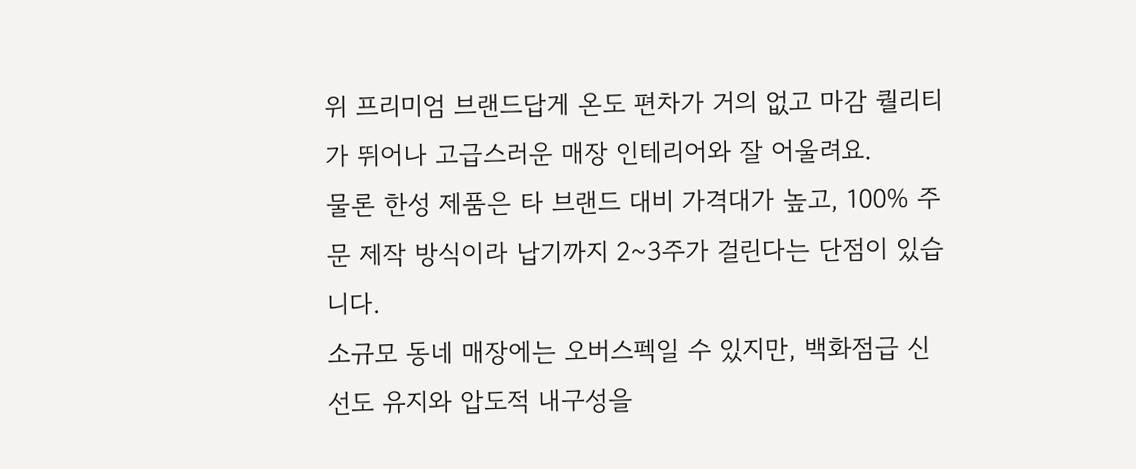위 프리미엄 브랜드답게 온도 편차가 거의 없고 마감 퀄리티가 뛰어나 고급스러운 매장 인테리어와 잘 어울려요.
물론 한성 제품은 타 브랜드 대비 가격대가 높고, 100% 주문 제작 방식이라 납기까지 2~3주가 걸린다는 단점이 있습니다.
소규모 동네 매장에는 오버스펙일 수 있지만, 백화점급 신선도 유지와 압도적 내구성을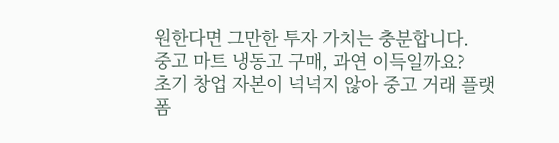원한다면 그만한 투자 가치는 충분합니다.
중고 마트 냉동고 구매, 과연 이득일까요?
초기 창업 자본이 넉넉지 않아 중고 거래 플랫폼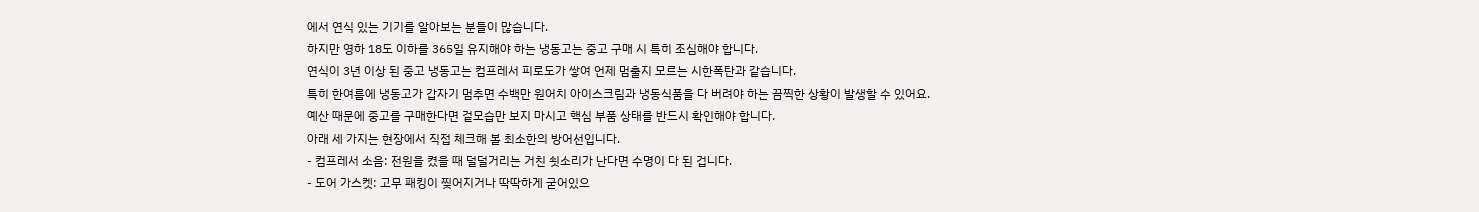에서 연식 있는 기기를 알아보는 분들이 많습니다.
하지만 영하 18도 이하를 365일 유지해야 하는 냉동고는 중고 구매 시 특히 조심해야 합니다.
연식이 3년 이상 된 중고 냉동고는 컴프레서 피로도가 쌓여 언제 멈출지 모르는 시한폭탄과 같습니다.
특히 한여름에 냉동고가 갑자기 멈추면 수백만 원어치 아이스크림과 냉동식품을 다 버려야 하는 끔찍한 상황이 발생할 수 있어요.
예산 때문에 중고를 구매한다면 겉모습만 보지 마시고 핵심 부품 상태를 반드시 확인해야 합니다.
아래 세 가지는 현장에서 직접 체크해 볼 최소한의 방어선입니다.
- 컴프레서 소음: 전원을 켰을 때 덜덜거리는 거친 쇳소리가 난다면 수명이 다 된 겁니다.
- 도어 가스켓: 고무 패킹이 찢어지거나 딱딱하게 굳어있으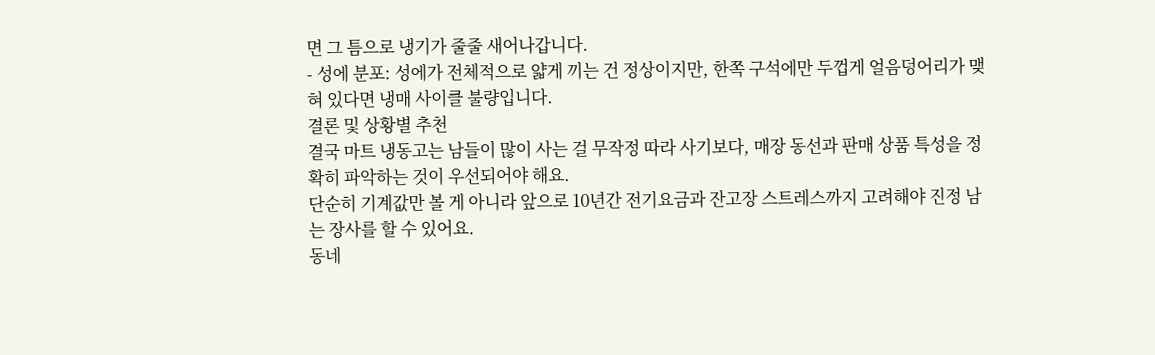면 그 틈으로 냉기가 줄줄 새어나갑니다.
- 성에 분포: 성에가 전체적으로 얇게 끼는 건 정상이지만, 한쪽 구석에만 두껍게 얼음덩어리가 맺혀 있다면 냉매 사이클 불량입니다.
결론 및 상황별 추천
결국 마트 냉동고는 남들이 많이 사는 걸 무작정 따라 사기보다, 매장 동선과 판매 상품 특성을 정확히 파악하는 것이 우선되어야 해요.
단순히 기계값만 볼 게 아니라 앞으로 10년간 전기요금과 잔고장 스트레스까지 고려해야 진정 남는 장사를 할 수 있어요.
동네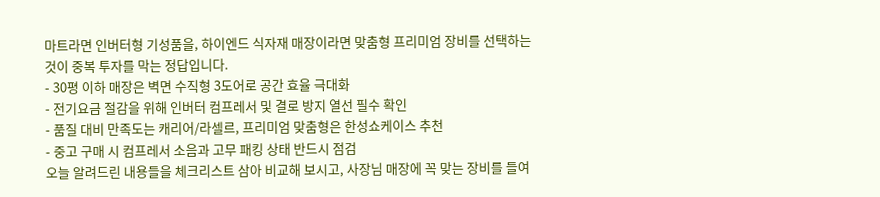마트라면 인버터형 기성품을, 하이엔드 식자재 매장이라면 맞춤형 프리미엄 장비를 선택하는 것이 중복 투자를 막는 정답입니다.
- 30평 이하 매장은 벽면 수직형 3도어로 공간 효율 극대화
- 전기요금 절감을 위해 인버터 컴프레서 및 결로 방지 열선 필수 확인
- 품질 대비 만족도는 캐리어/라셀르, 프리미엄 맞춤형은 한성쇼케이스 추천
- 중고 구매 시 컴프레서 소음과 고무 패킹 상태 반드시 점검
오늘 알려드린 내용들을 체크리스트 삼아 비교해 보시고, 사장님 매장에 꼭 맞는 장비를 들여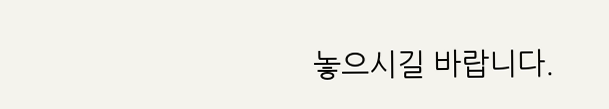놓으시길 바랍니다.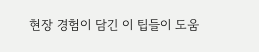현장 경험이 담긴 이 팁들이 도움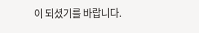이 되셨기를 바랍니다.